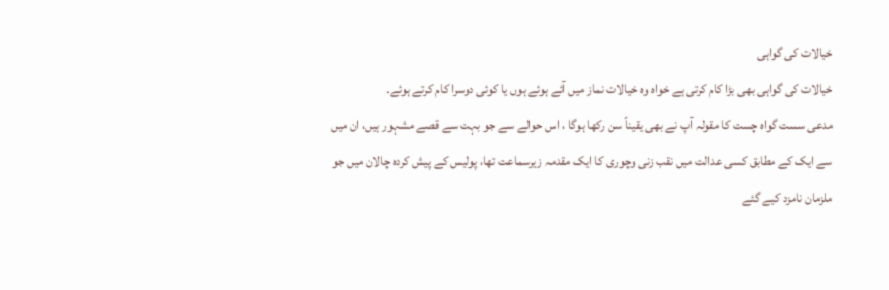خیالات کی گواہی
خیالات کی گواہی بھی بڑا کام کرتی ہے خواہ وہ خیالات نماز میں آئے ہوئے ہوں یا کوئی دوسرا کام کرتے ہوئے۔
مدعی سست گواہ چست کا مقولہ آپ نے بھی یقیناً سن رکھا ہوگا ، اس حوالے سے جو بہت سے قصے مشہور ہیں، ان میں سے ایک کے مطابق کسی عدالت میں نقب زنی وچوری کا ایک مقدمہ زیرسماعت تھا، پولیس کے پیش کردہ چالان میں جو ملزمان نامزد کیے گئے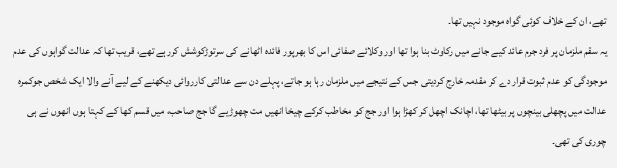تھے، ان کے خلاف کوئی گواہ موجود نہیں تھا۔
یہ سقم ملزمان پر فرد جرم عائد کیے جانے میں رکاوٹ بنا ہوا تھا اور وکلائے صفائی اس کا بھرپور فائدہ اٹھانے کی سرتوڑکوشش کررہے تھے، قریب تھا کہ عدالت گواہوں کی عدم موجودگی کو عدم ثبوت قرار دے کر مقدمہ خارج کردیتی جس کے نتیجے میں ملزمان رہا ہو جاتے، پہلے دن سے عدالتی کارروائی دیکھنے کے لیے آنے والا ایک شخص جوکمرہ عدالت میں پچھلی بینچوں پر بیٹھا تھا، اچانک اچھل کر کھڑا ہوا اور جج کو مخاطب کرکے چیخا انھیں مت چھوڑیے گا جج صاحب، میں قسم کھا کے کہتا ہوں انھوں نے ہی چوری کی تھی۔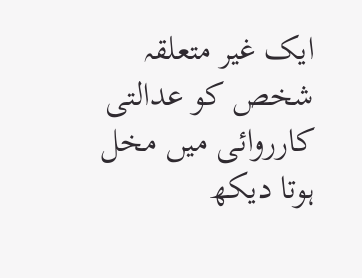ایک غیر متعلقہ شخص کو عدالتی کارروائی میں مخل ہوتا دیکھ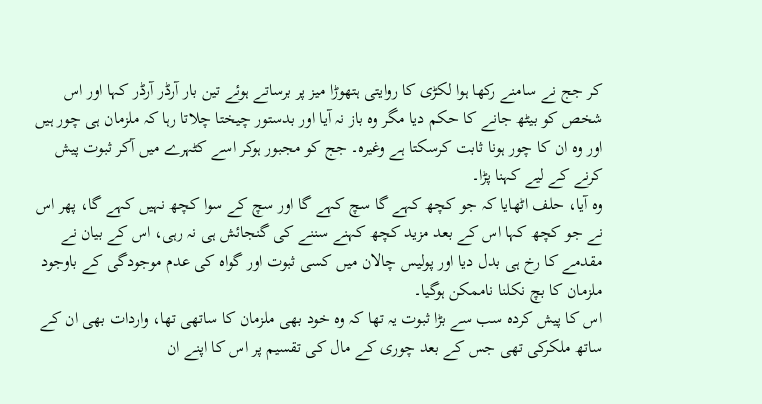کر جج نے سامنے رکھا ہوا لکڑی کا روایتی ہتھوڑا میز پر برساتے ہوئے تین بار آرڈر آرڈر کہا اور اس شخص کو بیٹھ جانے کا حکم دیا مگر وہ باز نہ آیا اور بدستور چیختا چلاتا رہا کہ ملزمان ہی چور ہیں اور وہ ان کا چور ہونا ثابت کرسکتا ہے وغیرہ۔ جج کو مجبور ہوکر اسے کٹہرے میں آکر ثبوت پیش کرنے کے لیے کہنا پڑا۔
وہ آیا، حلف اٹھایا کہ جو کچھ کہے گا سچ کہے گا اور سچ کے سوا کچھ نہیں کہے گا، پھر اس نے جو کچھ کہا اس کے بعد مزید کچھ کہنے سننے کی گنجائش ہی نہ رہی، اس کے بیان نے مقدمے کا رخ ہی بدل دیا اور پولیس چالان میں کسی ثبوت اور گواہ کی عدم موجودگی کے باوجود ملزمان کا بچ نکلنا ناممکن ہوگیا۔
اس کا پیش کردہ سب سے بڑا ثبوت یہ تھا کہ وہ خود بھی ملزمان کا ساتھی تھا، واردات بھی ان کے ساتھ ملکرکی تھی جس کے بعد چوری کے مال کی تقسیم پر اس کا اپنے ان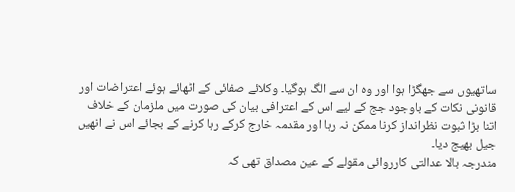ساتھیوں سے جھگڑا ہوا اور وہ ان سے الگ ہوگیا۔ وکلائے صفائی کے اٹھائے ہوئے اعتراضات اور قانونی نکات کے باوجود جج کے لیے اس کے اعترافی بیان کی صورت میں ملزمان کے خلاف اتنا بڑا ثبوت نظرانداز کرنا ممکن نہ رہا اور مقدمہ خارج کرکے رہا کرنے کے بجائے اس نے انھیں جیل بھیج دیا۔
مندرجہ بالا عدالتی کارروائی مقولے کے عین مصداق تھی کہ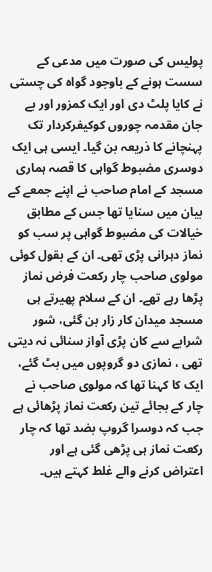پولیس کی صورت میں مدعی کے سست ہونے کے باوجود گواہ کی چستی نے کایا پلٹ دی اور ایک کمزور اور بے جان مقدمہ چوروں کوکیفرکردار تک پہنچانے کا ذریعہ بن گیا۔ ایسی ہی ایک دوسری مضبوط گواہی کا قصہ ہماری مسجد کے امام صاحب نے اپنے جمعے کے بیان میں سنایا تھا جس کے مطابق خیالات کی مضبوط گواہی پر سب کو نماز دہرانی پڑی تھی۔ ان کے بقول کوئی مولوی صاحب چار رکعت فرض نماز پڑھا رہے تھے۔ ان کے سلام پھیرتے ہی مسجد میدان کار زار بن گئی، شور شرابے سے کان پڑی آواز سنائی نہ دیتی تھی ، نمازی دو گروپوں میں بٹ گئے، ایک کا کہنا تھا کہ مولوی صاحب نے چار کے بجائے تین رکعت نماز پڑھائی ہے جب کہ دوسرا گروپ بضد تھا کہ چار رکعت نماز ہی پڑھی گئی ہے اور اعتراض کرنے والے غلط کہتے ہیں۔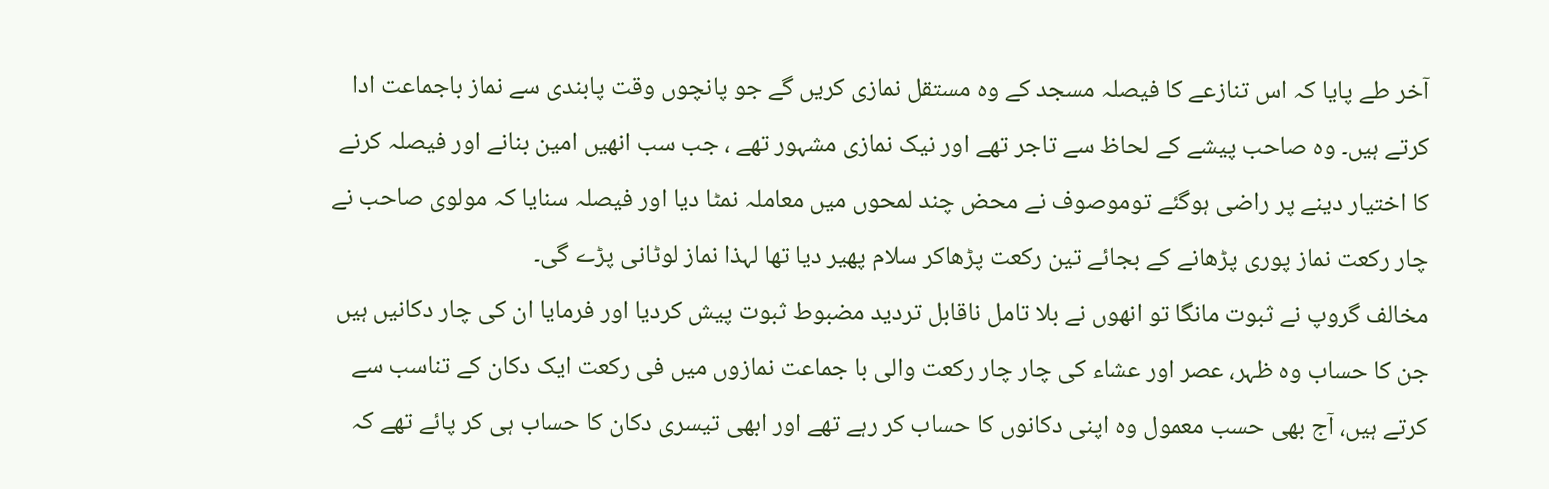آخر طے پایا کہ اس تنازعے کا فیصلہ مسجد کے وہ مستقل نمازی کریں گے جو پانچوں وقت پابندی سے نماز باجماعت ادا کرتے ہیں۔ وہ صاحب پیشے کے لحاظ سے تاجر تھے اور نیک نمازی مشہور تھے ، جب سب انھیں امین بنانے اور فیصلہ کرنے کا اختیار دینے پر راضی ہوگئے توموصوف نے محض چند لمحوں میں معاملہ نمٹا دیا اور فیصلہ سنایا کہ مولوی صاحب نے چار رکعت نماز پوری پڑھانے کے بجائے تین رکعت پڑھاکر سلام پھیر دیا تھا لہذا نماز لوٹانی پڑے گی۔
مخالف گروپ نے ثبوت مانگا تو انھوں نے بلا تامل ناقابل تردید مضبوط ثبوت پیش کردیا اور فرمایا ان کی چار دکانیں ہیں جن کا حساب وہ ظہر، عصر اور عشاء کی چار چار رکعت والی با جماعت نمازوں میں فی رکعت ایک دکان کے تناسب سے کرتے ہیں، آج بھی حسب معمول وہ اپنی دکانوں کا حساب کر رہے تھے اور ابھی تیسری دکان کا حساب ہی کر پائے تھے کہ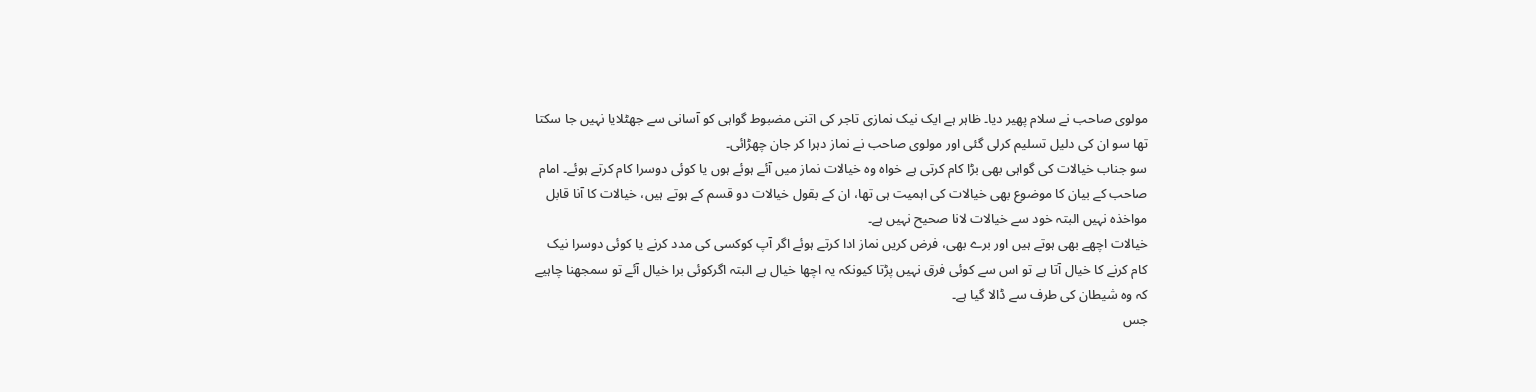مولوی صاحب نے سلام پھیر دیا۔ ظاہر ہے ایک نیک نمازی تاجر کی اتنی مضبوط گواہی کو آسانی سے جھٹلایا نہیں جا سکتا تھا سو ان کی دلیل تسلیم کرلی گئی اور مولوی صاحب نے نماز دہرا کر جان چھڑائی۔
سو جناب خیالات کی گواہی بھی بڑا کام کرتی ہے خواہ وہ خیالات نماز میں آئے ہوئے ہوں یا کوئی دوسرا کام کرتے ہوئے۔ امام صاحب کے بیان کا موضوع بھی خیالات کی اہمیت ہی تھا، ان کے بقول خیالات دو قسم کے ہوتے ہیں، خیالات کا آنا قابل مواخذہ نہیں البتہ خود سے خیالات لانا صحیح نہیں ہے۔
خیالات اچھے بھی ہوتے ہیں اور برے بھی، فرض کریں نماز ادا کرتے ہوئے اگر آپ کوکسی کی مدد کرنے یا کوئی دوسرا نیک کام کرنے کا خیال آتا ہے تو اس سے کوئی فرق نہیں پڑتا کیونکہ یہ اچھا خیال ہے البتہ اگرکوئی برا خیال آئے تو سمجھنا چاہیے کہ وہ شیطان کی طرف سے ڈالا گیا ہے۔
جس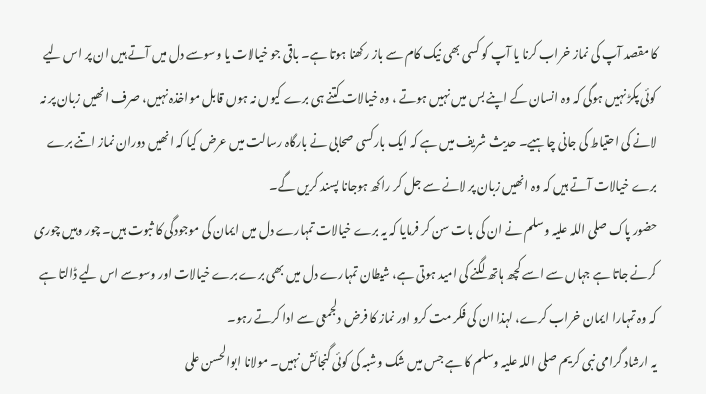کا مقصد آپ کی نماز خراب کرنا یا آپ کو کسی بھی نیک کام سے باز رکھنا ہوتا ہے۔ باقی جو خیالات یا وسوسے دل میں آتے ہیں ان پر اس لیے کوئی پکڑ نہیں ہوگی کہ وہ انسان کے اپنے بس میں نہیں ہوتے ، وہ خیالات کتنے ہی برے کیوں نہ ہوں قابل مواخذہ نہیں، صرف انھیں زبان پر نہ لانے کی احتیاط کی جانی چاہیے۔ حدیث شریف میں ہے کہ ایک بارکسی صحابی نے بارگاہ رسالت میں عرض کیا کہ انھیں دوران نماز اتنے برے برے خیالات آتے ہیں کہ وہ انھیں زبان پر لانے سے جل کر راکھ ہوجانا پسند کریں گے۔
حضور پاک صلی اللہ علیہ وسلم نے ان کی بات سن کر فرمایا کہ یہ برے خیالات تمہارے دل میں ایمان کی موجودگی کا ثبوت ہیں۔ چور وہیں چوری کرنے جاتا ہے جہاں سے اسے کچھ ہاتھ لگنے کی امید ہوتی ہے، شیطان تمہارے دل میں بھی برے برے خیالات اور وسوسے اس لیے ڈالتا ہے کہ وہ تمہارا ایمان خراب کرے، لہذا ان کی فکر مت کرو اور نماز کا فرض دلجمعی سے ادا کرتے رہو۔
یہ ارشاد گرامی نبی کریم صلی اللہ علیہ وسلم کا ہے جس میں شک وشبہ کی کوئی گنجائش نہیں۔ مولانا ابوالحسن علی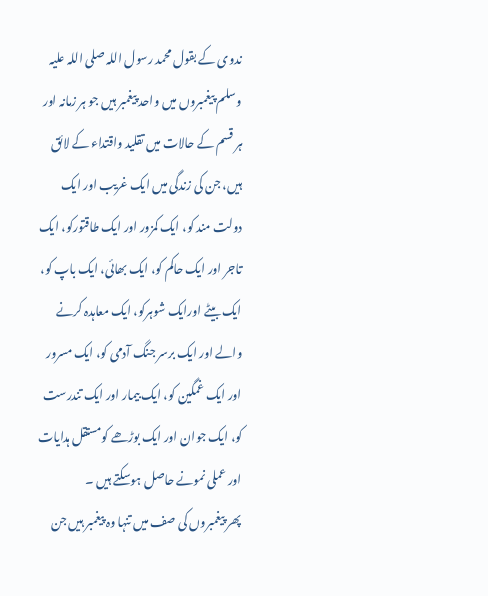ندوی کے بقول محمد رسول اللہ صلی اللہ علیہ وسلم پیغمبروں میں واحد پیغمبر ہیں جو ہر زمانہ اور ہر قسم کے حالات میں تقلید واقتداء کے لائق ہیں، جن کی زندگی میں ایک غریب اور ایک دولت مند کو، ایک کمزور اور ایک طاقتورکو، ایک تاجر اور ایک حاکم کو، ایک بھائی، ایک باپ کو، ایک بیٹے اورایک شوہرکو، ایک معاہدہ کرنے والے اور ایک برسر جنگ آدمی کو، ایک مسرور اور ایک غمگین کو، ایک بیمار اور ایک تندرست کو، ایک جوان اور ایک بوڑھے کومستقل ہدایات اور عملی نمونے حاصل ہوسکتے ہیں ۔
پھر پیغمبروں کی صف میں تنہا وہ پیغمبر ہیں جن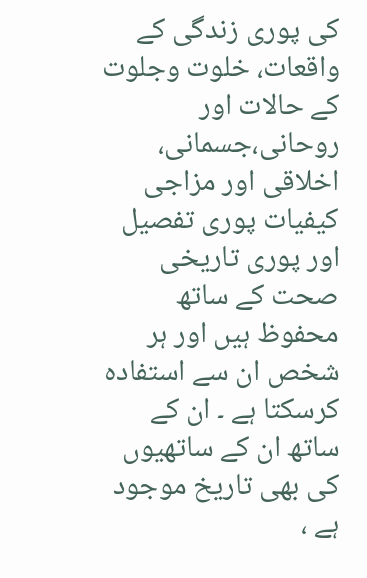کی پوری زندگی کے واقعات، خلوت وجلوت کے حالات اور روحانی،جسمانی، اخلاقی اور مزاجی کیفیات پوری تفصیل اور پوری تاریخی صحت کے ساتھ محفوظ ہیں اور ہر شخص ان سے استفادہ کرسکتا ہے ۔ ان کے ساتھ ان کے ساتھیوں کی بھی تاریخ موجود ہے ،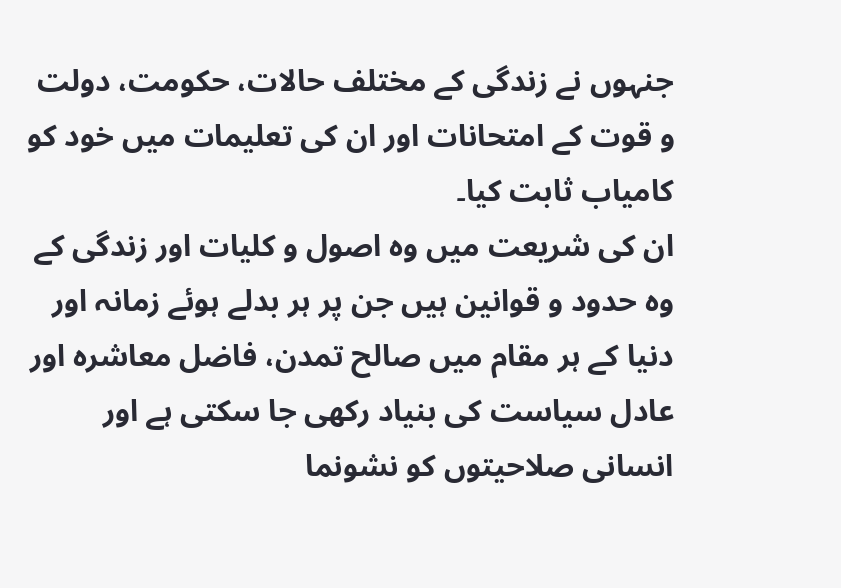جنہوں نے زندگی کے مختلف حالات، حکومت، دولت و قوت کے امتحانات اور ان کی تعلیمات میں خود کو کامیاب ثابت کیا۔
ان کی شریعت میں وہ اصول و کلیات اور زندگی کے وہ حدود و قوانین ہیں جن پر ہر بدلے ہوئے زمانہ اور دنیا کے ہر مقام میں صالح تمدن، فاضل معاشرہ اور عادل سیاست کی بنیاد رکھی جا سکتی ہے اور انسانی صلاحیتوں کو نشونما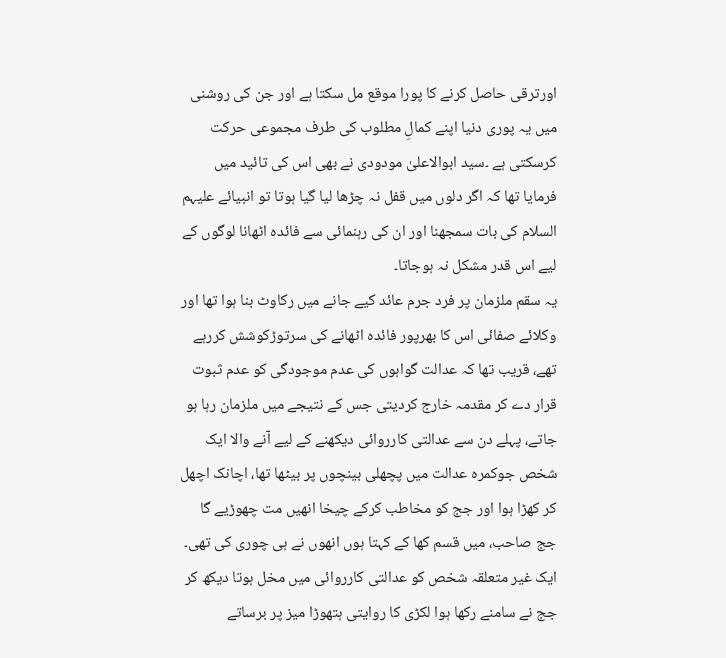اورترقی حاصل کرنے کا پورا موقع مل سکتا ہے اور جن کی روشنی میں یہ پوری دنیا اپنے کمالِ مطلوب کی طرف مجموعی حرکت کرسکتی ہے ۔سید ابوالاعلیٰ مودودی نے بھی اس کی تائید میں فرمایا تھا کہ اگر دلوں میں قفل نہ چڑھا لیا گیا ہوتا تو انبیائے علیہم السلام کی بات سمجھنا اور ان کی رہنمائی سے فائدہ اٹھانا لوگوں کے لیے اس قدر مشکل نہ ہوجاتا۔
یہ سقم ملزمان پر فرد جرم عائد کیے جانے میں رکاوٹ بنا ہوا تھا اور وکلائے صفائی اس کا بھرپور فائدہ اٹھانے کی سرتوڑکوشش کررہے تھے، قریب تھا کہ عدالت گواہوں کی عدم موجودگی کو عدم ثبوت قرار دے کر مقدمہ خارج کردیتی جس کے نتیجے میں ملزمان رہا ہو جاتے، پہلے دن سے عدالتی کارروائی دیکھنے کے لیے آنے والا ایک شخص جوکمرہ عدالت میں پچھلی بینچوں پر بیٹھا تھا، اچانک اچھل کر کھڑا ہوا اور جج کو مخاطب کرکے چیخا انھیں مت چھوڑیے گا جج صاحب، میں قسم کھا کے کہتا ہوں انھوں نے ہی چوری کی تھی۔
ایک غیر متعلقہ شخص کو عدالتی کارروائی میں مخل ہوتا دیکھ کر جج نے سامنے رکھا ہوا لکڑی کا روایتی ہتھوڑا میز پر برساتے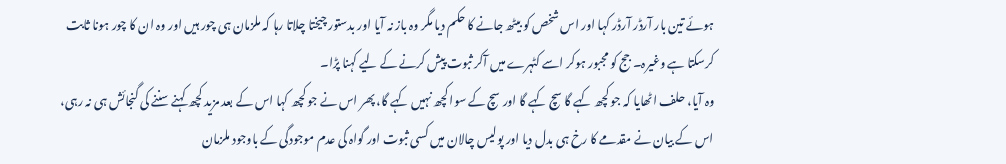ہوئے تین بار آرڈر آرڈر کہا اور اس شخص کو بیٹھ جانے کا حکم دیا مگر وہ باز نہ آیا اور بدستور چیختا چلاتا رہا کہ ملزمان ہی چور ہیں اور وہ ان کا چور ہونا ثابت کرسکتا ہے وغیرہ۔ جج کو مجبور ہوکر اسے کٹہرے میں آکر ثبوت پیش کرنے کے لیے کہنا پڑا۔
وہ آیا، حلف اٹھایا کہ جو کچھ کہے گا سچ کہے گا اور سچ کے سوا کچھ نہیں کہے گا، پھر اس نے جو کچھ کہا اس کے بعد مزید کچھ کہنے سننے کی گنجائش ہی نہ رہی، اس کے بیان نے مقدمے کا رخ ہی بدل دیا اور پولیس چالان میں کسی ثبوت اور گواہ کی عدم موجودگی کے باوجود ملزمان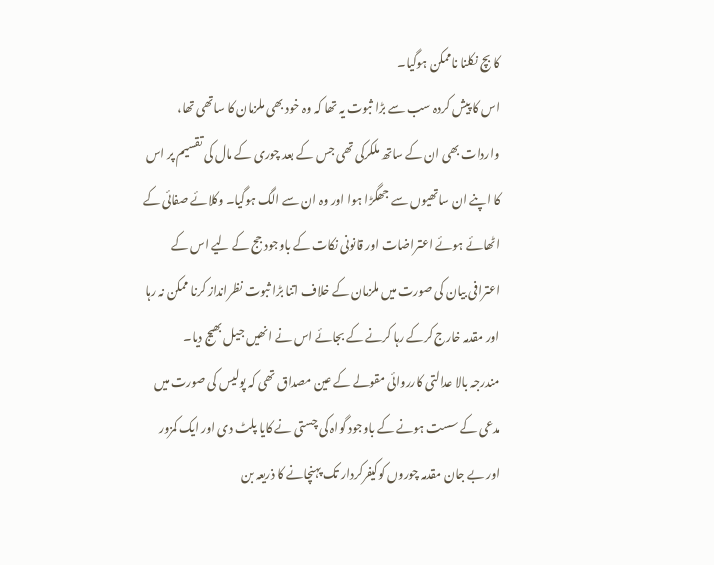کا بچ نکلنا ناممکن ہوگیا۔
اس کا پیش کردہ سب سے بڑا ثبوت یہ تھا کہ وہ خود بھی ملزمان کا ساتھی تھا، واردات بھی ان کے ساتھ ملکرکی تھی جس کے بعد چوری کے مال کی تقسیم پر اس کا اپنے ان ساتھیوں سے جھگڑا ہوا اور وہ ان سے الگ ہوگیا۔ وکلائے صفائی کے اٹھائے ہوئے اعتراضات اور قانونی نکات کے باوجود جج کے لیے اس کے اعترافی بیان کی صورت میں ملزمان کے خلاف اتنا بڑا ثبوت نظرانداز کرنا ممکن نہ رہا اور مقدمہ خارج کرکے رہا کرنے کے بجائے اس نے انھیں جیل بھیج دیا۔
مندرجہ بالا عدالتی کارروائی مقولے کے عین مصداق تھی کہ پولیس کی صورت میں مدعی کے سست ہونے کے باوجود گواہ کی چستی نے کایا پلٹ دی اور ایک کمزور اور بے جان مقدمہ چوروں کوکیفرکردار تک پہنچانے کا ذریعہ بن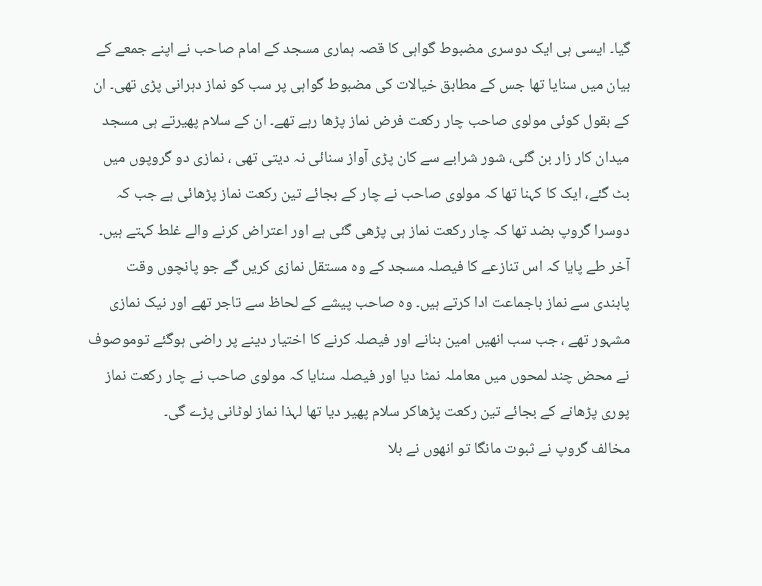گیا۔ ایسی ہی ایک دوسری مضبوط گواہی کا قصہ ہماری مسجد کے امام صاحب نے اپنے جمعے کے بیان میں سنایا تھا جس کے مطابق خیالات کی مضبوط گواہی پر سب کو نماز دہرانی پڑی تھی۔ ان کے بقول کوئی مولوی صاحب چار رکعت فرض نماز پڑھا رہے تھے۔ ان کے سلام پھیرتے ہی مسجد میدان کار زار بن گئی، شور شرابے سے کان پڑی آواز سنائی نہ دیتی تھی ، نمازی دو گروپوں میں بٹ گئے، ایک کا کہنا تھا کہ مولوی صاحب نے چار کے بجائے تین رکعت نماز پڑھائی ہے جب کہ دوسرا گروپ بضد تھا کہ چار رکعت نماز ہی پڑھی گئی ہے اور اعتراض کرنے والے غلط کہتے ہیں۔
آخر طے پایا کہ اس تنازعے کا فیصلہ مسجد کے وہ مستقل نمازی کریں گے جو پانچوں وقت پابندی سے نماز باجماعت ادا کرتے ہیں۔ وہ صاحب پیشے کے لحاظ سے تاجر تھے اور نیک نمازی مشہور تھے ، جب سب انھیں امین بنانے اور فیصلہ کرنے کا اختیار دینے پر راضی ہوگئے توموصوف نے محض چند لمحوں میں معاملہ نمٹا دیا اور فیصلہ سنایا کہ مولوی صاحب نے چار رکعت نماز پوری پڑھانے کے بجائے تین رکعت پڑھاکر سلام پھیر دیا تھا لہذا نماز لوٹانی پڑے گی۔
مخالف گروپ نے ثبوت مانگا تو انھوں نے بلا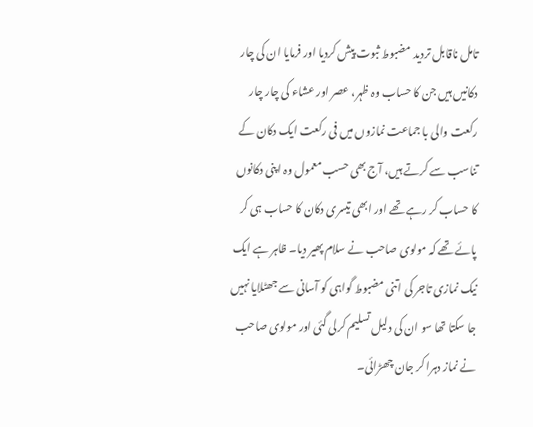تامل ناقابل تردید مضبوط ثبوت پیش کردیا اور فرمایا ان کی چار دکانیں ہیں جن کا حساب وہ ظہر، عصر اور عشاء کی چار چار رکعت والی با جماعت نمازوں میں فی رکعت ایک دکان کے تناسب سے کرتے ہیں، آج بھی حسب معمول وہ اپنی دکانوں کا حساب کر رہے تھے اور ابھی تیسری دکان کا حساب ہی کر پائے تھے کہ مولوی صاحب نے سلام پھیر دیا۔ ظاہر ہے ایک نیک نمازی تاجر کی اتنی مضبوط گواہی کو آسانی سے جھٹلایا نہیں جا سکتا تھا سو ان کی دلیل تسلیم کرلی گئی اور مولوی صاحب نے نماز دہرا کر جان چھڑائی۔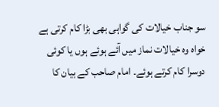سو جناب خیالات کی گواہی بھی بڑا کام کرتی ہے خواہ وہ خیالات نماز میں آئے ہوئے ہوں یا کوئی دوسرا کام کرتے ہوئے۔ امام صاحب کے بیان کا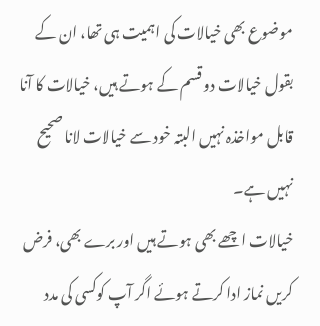موضوع بھی خیالات کی اہمیت ہی تھا، ان کے بقول خیالات دو قسم کے ہوتے ہیں، خیالات کا آنا قابل مواخذہ نہیں البتہ خود سے خیالات لانا صحیح نہیں ہے۔
خیالات اچھے بھی ہوتے ہیں اور برے بھی، فرض کریں نماز ادا کرتے ہوئے اگر آپ کوکسی کی مدد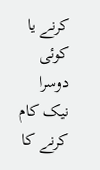کرنے یا کوئی دوسرا نیک کام کرنے کا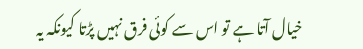خیال آتا ہے تو اس سے کوئی فرق نہیں پڑتا کیونکہ یہ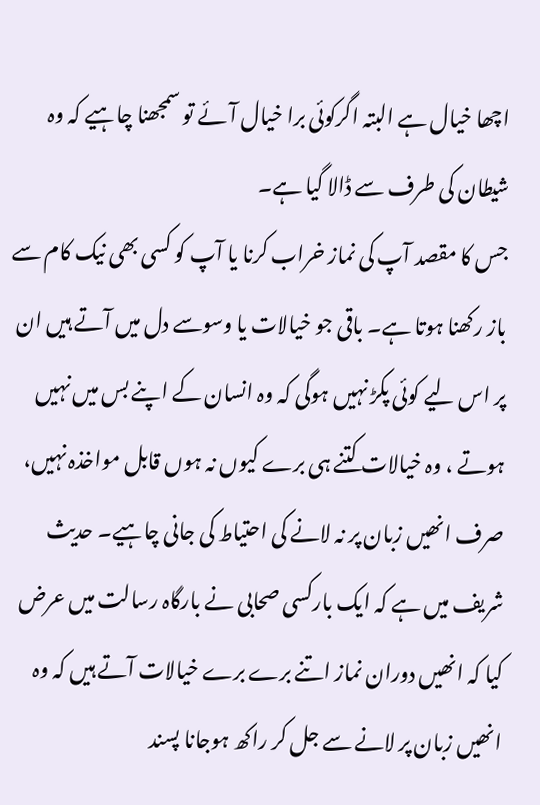اچھا خیال ہے البتہ اگرکوئی برا خیال آئے تو سمجھنا چاہیے کہ وہ شیطان کی طرف سے ڈالا گیا ہے۔
جس کا مقصد آپ کی نماز خراب کرنا یا آپ کو کسی بھی نیک کام سے باز رکھنا ہوتا ہے۔ باقی جو خیالات یا وسوسے دل میں آتے ہیں ان پر اس لیے کوئی پکڑ نہیں ہوگی کہ وہ انسان کے اپنے بس میں نہیں ہوتے ، وہ خیالات کتنے ہی برے کیوں نہ ہوں قابل مواخذہ نہیں، صرف انھیں زبان پر نہ لانے کی احتیاط کی جانی چاہیے۔ حدیث شریف میں ہے کہ ایک بارکسی صحابی نے بارگاہ رسالت میں عرض کیا کہ انھیں دوران نماز اتنے برے برے خیالات آتے ہیں کہ وہ انھیں زبان پر لانے سے جل کر راکھ ہوجانا پسند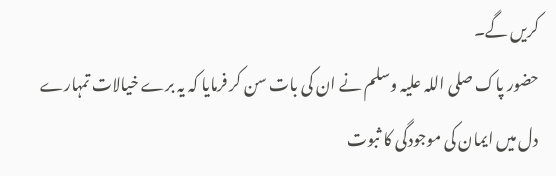کریں گے۔
حضور پاک صلی اللہ علیہ وسلم نے ان کی بات سن کر فرمایا کہ یہ برے خیالات تمہارے دل میں ایمان کی موجودگی کا ثبوت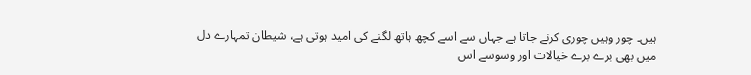ہیں۔ چور وہیں چوری کرنے جاتا ہے جہاں سے اسے کچھ ہاتھ لگنے کی امید ہوتی ہے، شیطان تمہارے دل میں بھی برے برے خیالات اور وسوسے اس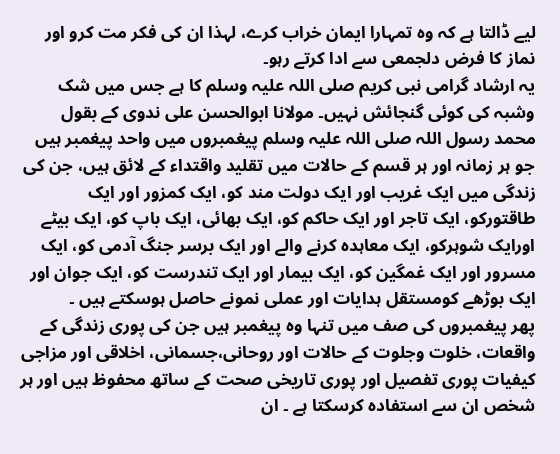لیے ڈالتا ہے کہ وہ تمہارا ایمان خراب کرے، لہذا ان کی فکر مت کرو اور نماز کا فرض دلجمعی سے ادا کرتے رہو۔
یہ ارشاد گرامی نبی کریم صلی اللہ علیہ وسلم کا ہے جس میں شک وشبہ کی کوئی گنجائش نہیں۔ مولانا ابوالحسن علی ندوی کے بقول محمد رسول اللہ صلی اللہ علیہ وسلم پیغمبروں میں واحد پیغمبر ہیں جو ہر زمانہ اور ہر قسم کے حالات میں تقلید واقتداء کے لائق ہیں، جن کی زندگی میں ایک غریب اور ایک دولت مند کو، ایک کمزور اور ایک طاقتورکو، ایک تاجر اور ایک حاکم کو، ایک بھائی، ایک باپ کو، ایک بیٹے اورایک شوہرکو، ایک معاہدہ کرنے والے اور ایک برسر جنگ آدمی کو، ایک مسرور اور ایک غمگین کو، ایک بیمار اور ایک تندرست کو، ایک جوان اور ایک بوڑھے کومستقل ہدایات اور عملی نمونے حاصل ہوسکتے ہیں ۔
پھر پیغمبروں کی صف میں تنہا وہ پیغمبر ہیں جن کی پوری زندگی کے واقعات، خلوت وجلوت کے حالات اور روحانی،جسمانی، اخلاقی اور مزاجی کیفیات پوری تفصیل اور پوری تاریخی صحت کے ساتھ محفوظ ہیں اور ہر شخص ان سے استفادہ کرسکتا ہے ۔ ان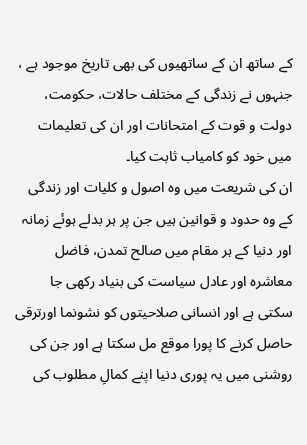کے ساتھ ان کے ساتھیوں کی بھی تاریخ موجود ہے ، جنہوں نے زندگی کے مختلف حالات، حکومت، دولت و قوت کے امتحانات اور ان کی تعلیمات میں خود کو کامیاب ثابت کیا۔
ان کی شریعت میں وہ اصول و کلیات اور زندگی کے وہ حدود و قوانین ہیں جن پر ہر بدلے ہوئے زمانہ اور دنیا کے ہر مقام میں صالح تمدن، فاضل معاشرہ اور عادل سیاست کی بنیاد رکھی جا سکتی ہے اور انسانی صلاحیتوں کو نشونما اورترقی حاصل کرنے کا پورا موقع مل سکتا ہے اور جن کی روشنی میں یہ پوری دنیا اپنے کمالِ مطلوب کی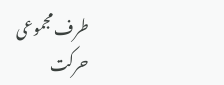طرف مجموعی حرکت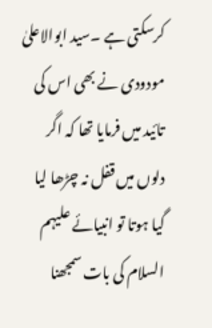کرسکتی ہے ۔سید ابوالاعلیٰ مودودی نے بھی اس کی تائید میں فرمایا تھا کہ اگر دلوں میں قفل نہ چڑھا لیا گیا ہوتا تو انبیائے علیہم السلام کی بات سمجھنا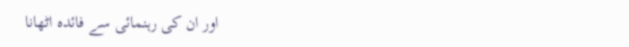اور ان کی رہنمائی سے فائدہ اٹھانا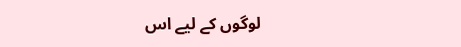لوگوں کے لیے اس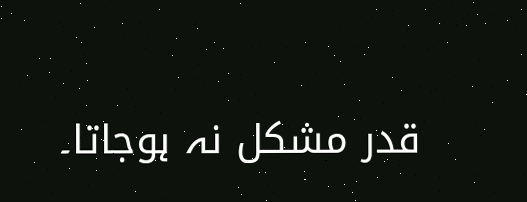قدر مشکل نہ ہوجاتا۔